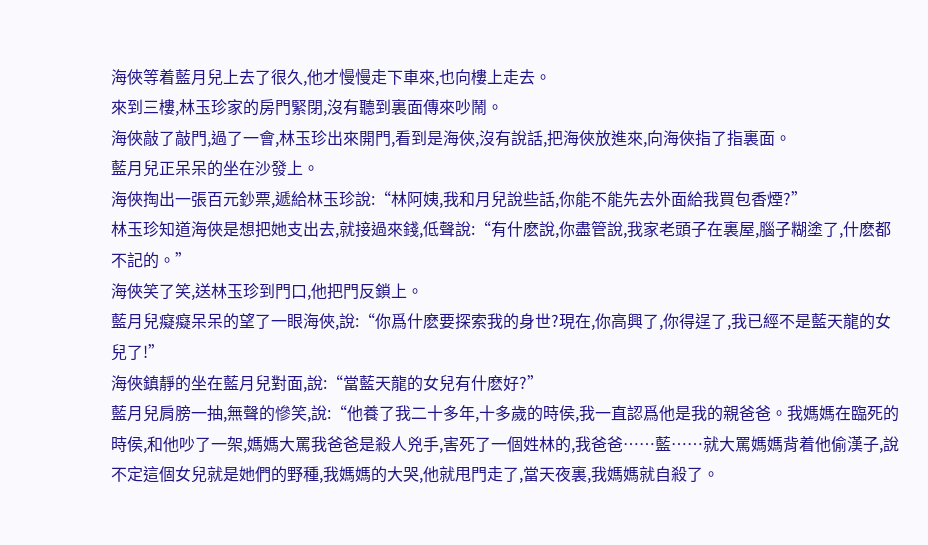海俠等着藍月兒上去了很久,他才慢慢走下車來,也向樓上走去。
來到三樓,林玉珍家的房門緊閉,沒有聽到裏面傳來吵鬧。
海俠敲了敲門,過了一會,林玉珍出來開門,看到是海俠,沒有說話,把海俠放進來,向海俠指了指裏面。
藍月兒正呆呆的坐在沙發上。
海俠掏出一張百元鈔票,遞給林玉珍說:“林阿姨,我和月兒說些話,你能不能先去外面給我買包香煙?”
林玉珍知道海俠是想把她支出去,就接過來錢,低聲說:“有什麽說,你盡管說,我家老頭子在裏屋,腦子糊塗了,什麽都不記的。”
海俠笑了笑,送林玉珍到門口,他把門反鎖上。
藍月兒癡癡呆呆的望了一眼海俠,說:“你爲什麽要探索我的身世?現在,你高興了,你得逞了,我已經不是藍天龍的女兒了!”
海俠鎮靜的坐在藍月兒對面,說:“當藍天龍的女兒有什麽好?”
藍月兒肩膀一抽,無聲的慘笑,說:“他養了我二十多年,十多歲的時侯,我一直認爲他是我的親爸爸。我媽媽在臨死的時侯,和他吵了一架,媽媽大罵我爸爸是殺人兇手,害死了一個姓林的,我爸爸……藍……就大罵媽媽背着他偷漢子,說不定這個女兒就是她們的野種,我媽媽的大哭,他就甩門走了,當天夜裏,我媽媽就自殺了。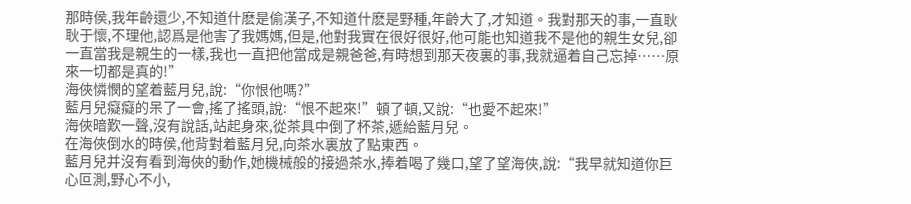那時侯,我年齡還少,不知道什麽是偷漢子,不知道什麽是野種,年齡大了,才知道。我對那天的事,一直耿耿于懷,不理他,認爲是他害了我媽媽,但是,他對我實在很好很好,他可能也知道我不是他的親生女兒,卻一直當我是親生的一樣,我也一直把他當成是親爸爸,有時想到那天夜裏的事,我就逼着自己忘掉……原來一切都是真的!”
海俠憐憫的望着藍月兒,說:“你恨他嗎?”
藍月兒癡癡的呆了一會,搖了搖頭,說:“恨不起來!”頓了頓,又說:“也愛不起來!”
海俠暗歎一聲,沒有說話,站起身來,從茶具中倒了杯茶,遞給藍月兒。
在海俠倒水的時侯,他背對着藍月兒,向茶水裏放了點東西。
藍月兒并沒有看到海俠的動作,她機械般的接過茶水,捧着喝了幾口,望了望海俠,說:“我早就知道你巨心叵測,野心不小,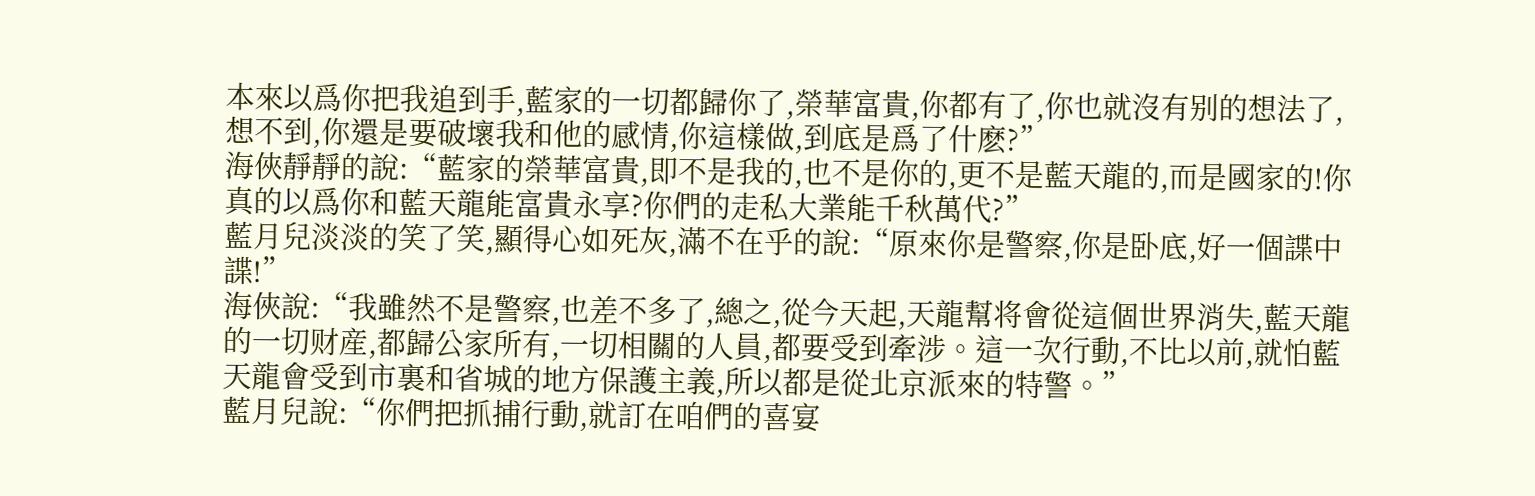本來以爲你把我追到手,藍家的一切都歸你了,榮華富貴,你都有了,你也就沒有别的想法了,想不到,你還是要破壞我和他的感情,你這樣做,到底是爲了什麽?”
海俠靜靜的說:“藍家的榮華富貴,即不是我的,也不是你的,更不是藍天龍的,而是國家的!你真的以爲你和藍天龍能富貴永享?你們的走私大業能千秋萬代?”
藍月兒淡淡的笑了笑,顯得心如死灰,滿不在乎的說:“原來你是警察,你是卧底,好一個諜中諜!”
海俠說:“我雖然不是警察,也差不多了,總之,從今天起,天龍幫将會從這個世界消失,藍天龍的一切财産,都歸公家所有,一切相關的人員,都要受到牽涉。這一次行動,不比以前,就怕藍天龍會受到市裏和省城的地方保護主義,所以都是從北京派來的特警。”
藍月兒說:“你們把抓捕行動,就訂在咱們的喜宴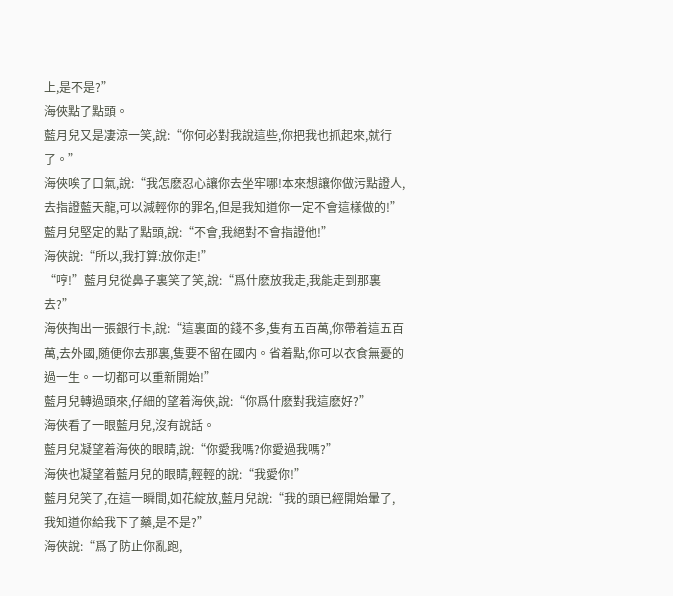上,是不是?”
海俠點了點頭。
藍月兒又是凄涼一笑,說:“你何必對我說這些,你把我也抓起來,就行了。”
海俠唉了口氣,說:“我怎麽忍心讓你去坐牢哪!本來想讓你做污點證人,去指證藍天龍,可以減輕你的罪名,但是我知道你一定不會這樣做的!”
藍月兒堅定的點了點頭,說:“不會,我絕對不會指證他!”
海俠說:“所以,我打算:放你走!”
“哼!”藍月兒從鼻子裏笑了笑,說:“爲什麽放我走,我能走到那裏去?”
海俠掏出一張銀行卡,說:“這裏面的錢不多,隻有五百萬,你帶着這五百萬,去外國,随便你去那裏,隻要不留在國内。省着點,你可以衣食無憂的過一生。一切都可以重新開始!”
藍月兒轉過頭來,仔細的望着海俠,說:“你爲什麽對我這麽好?”
海俠看了一眼藍月兒,沒有說話。
藍月兒凝望着海俠的眼睛,說:“你愛我嗎?你愛過我嗎?”
海俠也凝望着藍月兒的眼睛,輕輕的說:“我愛你!”
藍月兒笑了,在這一瞬間,如花綻放,藍月兒說:“我的頭已經開始暈了,我知道你給我下了藥,是不是?”
海俠說:“爲了防止你亂跑,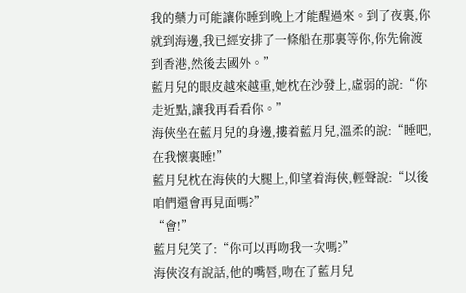我的藥力可能讓你睡到晚上才能醒過來。到了夜裏,你就到海邊,我已經安排了一條船在那裏等你,你先偷渡到香港,然後去國外。”
藍月兒的眼皮越來越重,她枕在沙發上,虛弱的說:“你走近點,讓我再看看你。”
海俠坐在藍月兒的身邊,摟着藍月兒,溫柔的說:“睡吧,在我懷裏睡!”
藍月兒枕在海俠的大腿上,仰望着海俠,輕聲說:“以後咱們還會再見面嗎?”
“會!”
藍月兒笑了:“你可以再吻我一次嗎?”
海俠沒有說話,他的嘴唇,吻在了藍月兒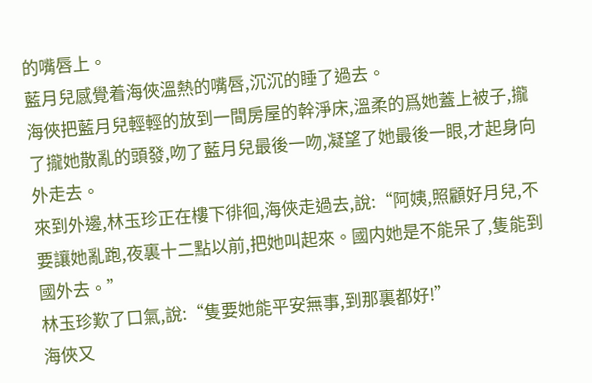的嘴唇上。
藍月兒感覺着海俠溫熱的嘴唇,沉沉的睡了過去。
海俠把藍月兒輕輕的放到一間房屋的幹淨床,溫柔的爲她蓋上被子,攏了攏她散亂的頭發,吻了藍月兒最後一吻,凝望了她最後一眼,才起身向外走去。
來到外邊,林玉珍正在樓下徘徊,海俠走過去,說:“阿姨,照顧好月兒,不要讓她亂跑,夜裏十二點以前,把她叫起來。國内她是不能呆了,隻能到國外去。”
林玉珍歎了口氣,說:“隻要她能平安無事,到那裏都好!”
海俠又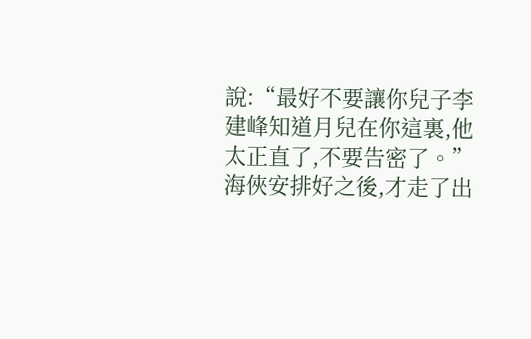說:“最好不要讓你兒子李建峰知道月兒在你這裏,他太正直了,不要告密了。”
海俠安排好之後,才走了出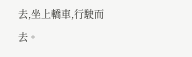去,坐上轎車,行駛而去。